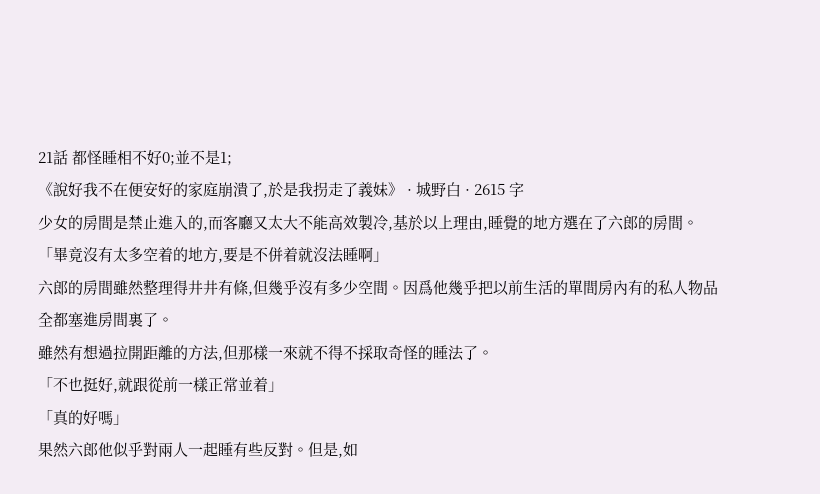21話 都怪睡相不好0;並不是1;
《說好我不在便安好的家庭崩潰了,於是我拐走了義妹》 · 城野白 · 2615 字
少女的房間是禁止進入的,而客廳又太大不能高效製冷,基於以上理由,睡覺的地方選在了六郎的房間。
「畢竟沒有太多空着的地方,要是不併着就沒法睡啊」
六郎的房間雖然整理得井井有條,但幾乎沒有多少空間。因爲他幾乎把以前生活的單間房內有的私人物品全都塞進房間裏了。
雖然有想過拉開距離的方法,但那樣一來就不得不採取奇怪的睡法了。
「不也挺好,就跟從前一樣正常並着」
「真的好嗎」
果然六郎他似乎對兩人一起睡有些反對。但是,如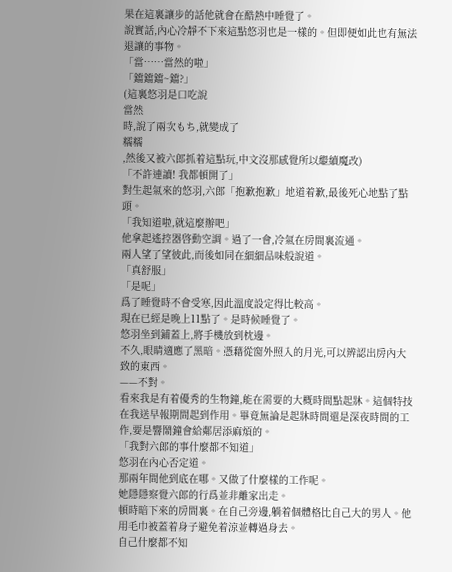果在這裏讓步的話他就會在酷熱中睡覺了。
說實話,內心冷靜不下來這點悠羽也是一樣的。但即便如此也有無法退讓的事物。
「當……當然的啦」
「鐺鐺鐺~鐺?」
(這裏悠羽是口吃說
當然
時,說了兩次もち,就變成了
糯糯
,然後又被六郎抓着這點玩,中文沒那感覺所以繼續魔改)
「不許連讀! 我都頓開了」
對生起氣來的悠羽,六郎「抱歉抱歉」地道着歉,最後死心地點了點頭。
「我知道啦,就這麼辦吧」
他拿起遙控器啓動空調。過了一會,冷氣在房間裏流通。
兩人望了望彼此,而後如同在細細品味般說道。
「真舒服」
「是呢」
爲了睡覺時不會受寒,因此溫度設定得比較高。
現在已經是晚上11點了。是時候睡覺了。
悠羽坐到鋪蓋上,將手機放到枕邊。
不久,眼睛適應了黑暗。憑藉從窗外照入的月光,可以辨認出房內大致的東西。
——不對。
看來我是有着優秀的生物鐘,能在需要的大概時間點起牀。這個特技在我送早報期間起到作用。畢竟無論是起牀時間還是深夜時間的工作,要是響鬧鐘會給鄰居添麻煩的。
「我對六郎的事什麼都不知道」
悠羽在內心否定道。
那兩年間他到底在哪。又做了什麼樣的工作呢。
她隱隱察覺六郎的行爲並非離家出走。
頓時暗下來的房間裏。在自己旁邊,躺着個體格比自己大的男人。他用毛巾被蓋着身子避免着涼並轉過身去。
自己什麼都不知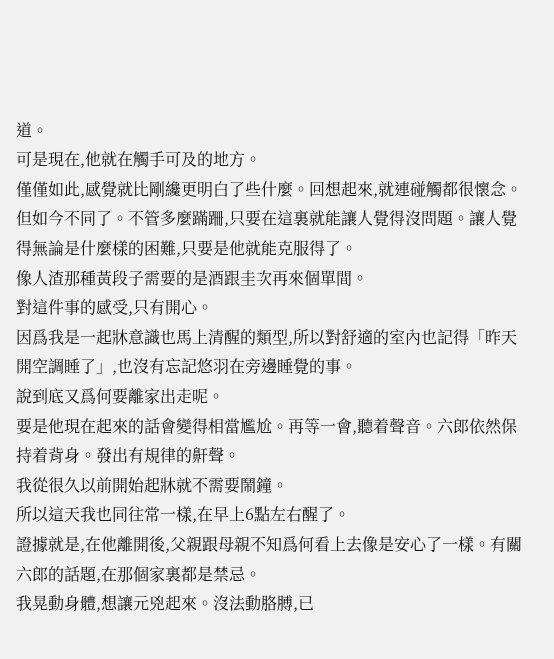道。
可是現在,他就在觸手可及的地方。
僅僅如此,感覺就比剛纔更明白了些什麼。回想起來,就連碰觸都很懷念。
但如今不同了。不管多麼蹣跚,只要在這裏就能讓人覺得沒問題。讓人覺得無論是什麼樣的困難,只要是他就能克服得了。
像人渣那種黃段子需要的是酒跟圭次再來個單間。
對這件事的感受,只有開心。
因爲我是一起牀意識也馬上清醒的類型,所以對舒適的室內也記得「昨天開空調睡了」,也沒有忘記悠羽在旁邊睡覺的事。
說到底又爲何要離家出走呢。
要是他現在起來的話會變得相當尷尬。再等一會,聽着聲音。六郎依然保持着背身。發出有規律的鼾聲。
我從很久以前開始起牀就不需要鬧鐘。
所以這天我也同往常一樣,在早上6點左右醒了。
證據就是,在他離開後,父親跟母親不知爲何看上去像是安心了一樣。有關六郎的話題,在那個家裏都是禁忌。
我晃動身體,想讓元兇起來。沒法動胳膊,已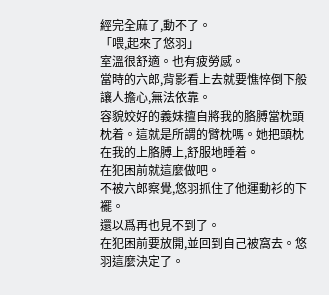經完全麻了,動不了。
「喂,起來了悠羽」
室溫很舒適。也有疲勞感。
當時的六郎,背影看上去就要憔悴倒下般讓人擔心,無法依靠。
容貌姣好的義妹擅自將我的胳膊當枕頭枕着。這就是所謂的臂枕嗎。她把頭枕在我的上胳膊上,舒服地睡着。
在犯困前就這麼做吧。
不被六郎察覺,悠羽抓住了他運動衫的下襬。
還以爲再也見不到了。
在犯困前要放開,並回到自己被窩去。悠羽這麼決定了。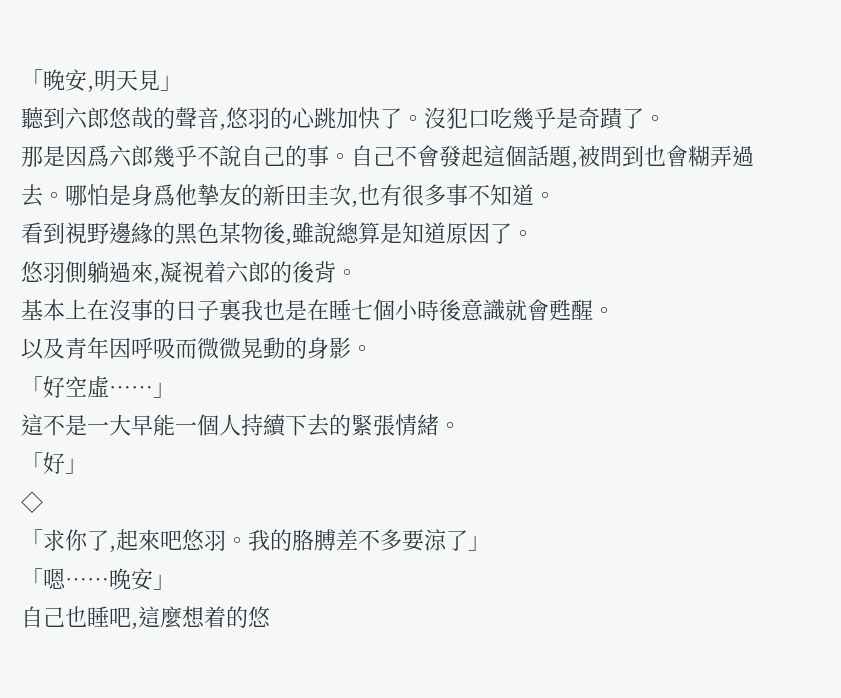「晚安,明天見」
聽到六郎悠哉的聲音,悠羽的心跳加快了。沒犯口吃幾乎是奇蹟了。
那是因爲六郎幾乎不說自己的事。自己不會發起這個話題,被問到也會糊弄過去。哪怕是身爲他摯友的新田圭次,也有很多事不知道。
看到視野邊緣的黑色某物後,雖說總算是知道原因了。
悠羽側躺過來,凝視着六郎的後背。
基本上在沒事的日子裏我也是在睡七個小時後意識就會甦醒。
以及青年因呼吸而微微晃動的身影。
「好空虛……」
這不是一大早能一個人持續下去的緊張情緒。
「好」
◇
「求你了,起來吧悠羽。我的胳膊差不多要涼了」
「嗯……晚安」
自己也睡吧,這麼想着的悠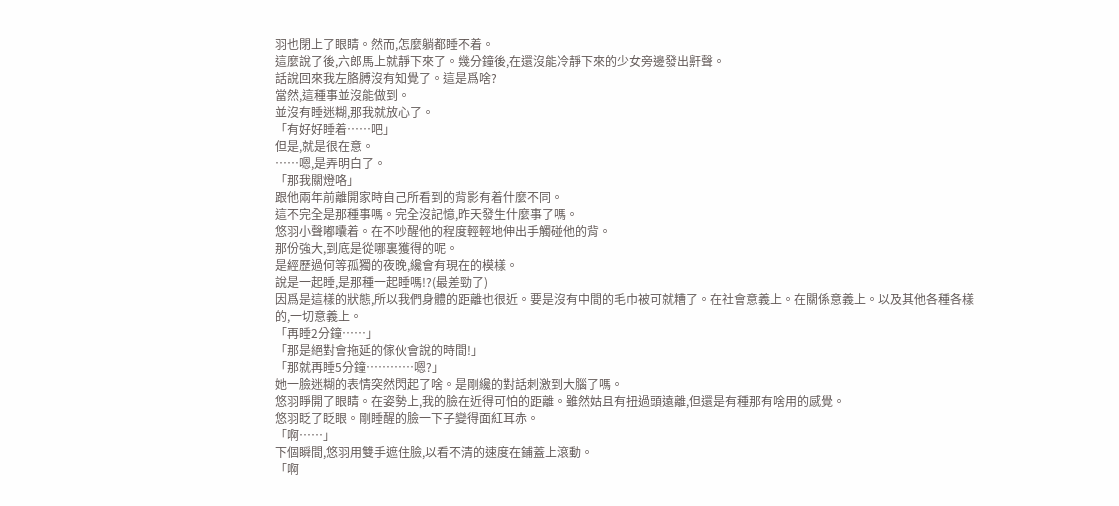羽也閉上了眼睛。然而,怎麼躺都睡不着。
這麼說了後,六郎馬上就靜下來了。幾分鐘後,在還沒能冷靜下來的少女旁邊發出鼾聲。
話說回來我左胳膊沒有知覺了。這是爲啥?
當然,這種事並沒能做到。
並沒有睡迷糊,那我就放心了。
「有好好睡着……吧」
但是,就是很在意。
……嗯,是弄明白了。
「那我關燈咯」
跟他兩年前離開家時自己所看到的背影有着什麼不同。
這不完全是那種事嗎。完全沒記憶,昨天發生什麼事了嗎。
悠羽小聲嘟囔着。在不吵醒他的程度輕輕地伸出手觸碰他的背。
那份強大,到底是從哪裏獲得的呢。
是經歷過何等孤獨的夜晚,纔會有現在的模樣。
說是一起睡,是那種一起睡嗎!?(最差勁了)
因爲是這樣的狀態,所以我們身體的距離也很近。要是沒有中間的毛巾被可就糟了。在社會意義上。在關係意義上。以及其他各種各樣的,一切意義上。
「再睡2分鐘……」
「那是絕對會拖延的傢伙會說的時間!」
「那就再睡5分鐘…………嗯?」
她一臉迷糊的表情突然閃起了啥。是剛纔的對話刺激到大腦了嗎。
悠羽睜開了眼睛。在姿勢上,我的臉在近得可怕的距離。雖然姑且有扭過頭遠離,但還是有種那有啥用的感覺。
悠羽眨了眨眼。剛睡醒的臉一下子變得面紅耳赤。
「啊……」
下個瞬間,悠羽用雙手遮住臉,以看不清的速度在鋪蓋上滾動。
「啊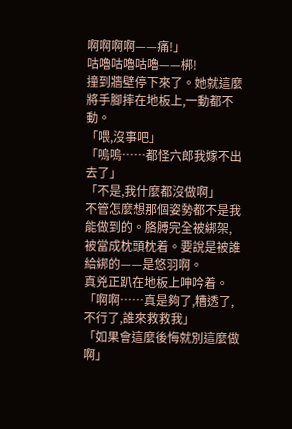啊啊啊啊——痛!」
咕嚕咕嚕咕嚕——梆!
撞到牆壁停下來了。她就這麼將手腳摔在地板上,一動都不動。
「喂,沒事吧」
「嗚嗚……都怪六郎我嫁不出去了」
「不是,我什麼都沒做啊」
不管怎麼想那個姿勢都不是我能做到的。胳膊完全被綁架,被當成枕頭枕着。要說是被誰給綁的——是悠羽啊。
真兇正趴在地板上呻吟着。
「啊啊……真是夠了,糟透了,不行了,誰來救救我」
「如果會這麼後悔就別這麼做啊」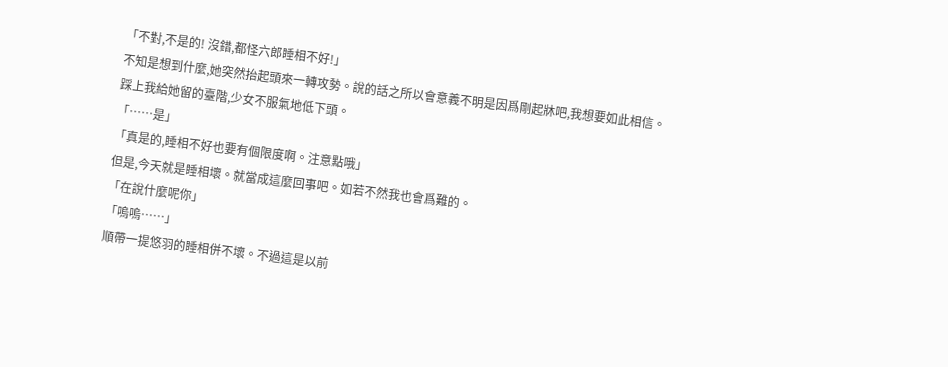「不對,不是的! 沒錯,都怪六郎睡相不好!」
不知是想到什麼,她突然抬起頭來一轉攻勢。說的話之所以會意義不明是因爲剛起牀吧,我想要如此相信。
踩上我給她留的臺階,少女不服氣地低下頭。
「……是」
「真是的,睡相不好也要有個限度啊。注意點哦」
但是,今天就是睡相壞。就當成這麼回事吧。如若不然我也會爲難的。
「在說什麼呢你」
「嗚嗚……」
順帶一提悠羽的睡相併不壞。不過這是以前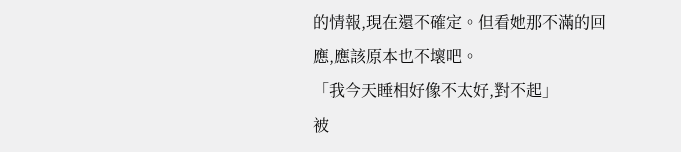的情報,現在還不確定。但看她那不滿的回應,應該原本也不壞吧。
「我今天睡相好像不太好,對不起」
被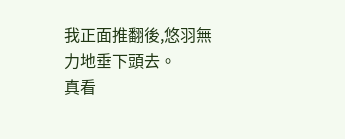我正面推翻後,悠羽無力地垂下頭去。
真看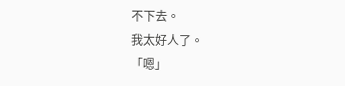不下去。
我太好人了。
「嗯」